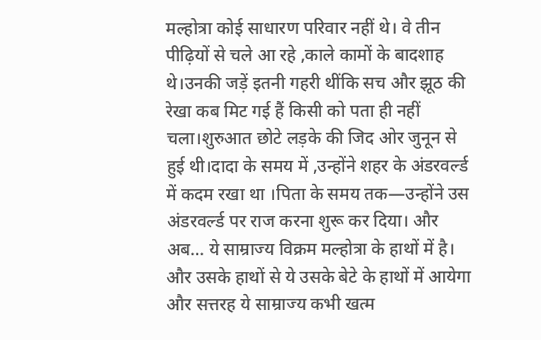मल्होत्रा कोई साधारण परिवार नहीं थे। वे तीन पीढ़ियों से चले आ रहे ,काले कामों के बादशाह थे।उनकी जड़ें इतनी गहरी थींकि सच और झूठ की रेखा कब मिट गई हैं किसी को पता ही नहीं चला।शुरुआत छोटे लड़के की जिद ओर जुनून से हुई थी।दादा के समय में ,उन्होंने शहर के अंडरवर्ल्ड में कदम रखा था ।पिता के समय तक—उन्होंने उस अंडरवर्ल्ड पर राज करना शुरू कर दिया। और अब… ये साम्राज्य विक्रम मल्होत्रा के हाथों में है। और उसके हाथों से ये उसके बेटे के हाथों में आयेगा और सत्तरह ये साम्राज्य कभी खत्म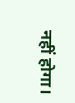नहीं होगा।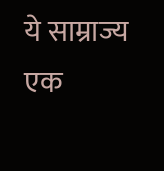ये साम्राज्य एक